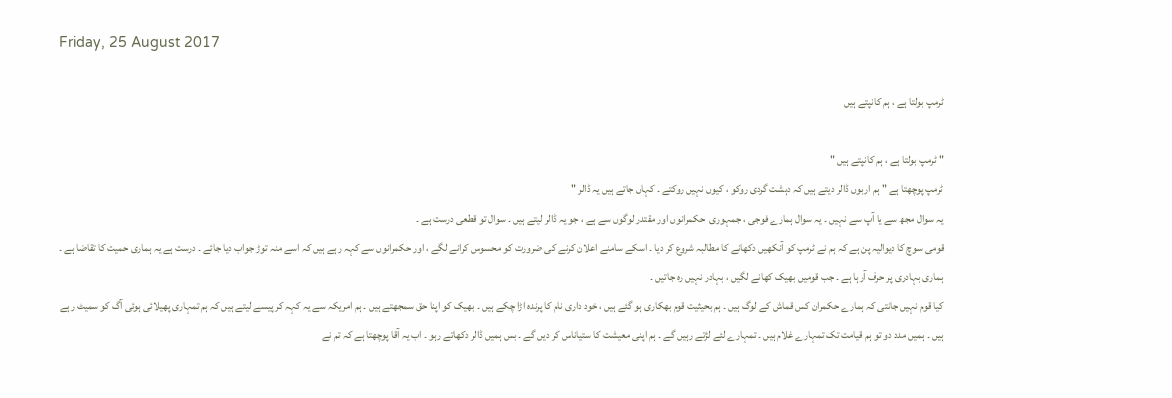Friday, 25 August 2017

ٹرمپ بولتا ہے ، ہم کانپتے ہیں

" ٹرمپ بولتا ہے ، ہم کانپتے ہیں "
ٹرمپ پوچھتا ہے " ہم اربوں ڈالر دیتے ہیں کہ دہشت گردی روکو ، کیوں نہیں روکتے ۔ کہاں جاتے ہیں یہ ڈالر "
یہ سوال مجھ سے یا آپ سے نہیں ۔ یہ سوال ہمارے فوجی ، جمہوری  حکمرانوں اور مقتدر لوگوں سے ہے ، جو یہ ڈالر لیتے ہیں ۔ سوال تو قطعی درست ہے ۔
قومی سوچ کا دیوالیہ پن ہے کہ ہم نے ٹرمپ کو آنکھیں دکھانے کا مطالبہ شروع کر دیا ۔ اسکے سامنے اعلان کرنے کی ضرورت کو محسوس کرانے لگے ، اور حکمرانوں سے کہہ رہے ہیں کہ اسے منہ توڑ جواب دیا جائے ۔ درست ہے یہ ہماری حمیت کا تقاضا ہے ۔ ہماری بہادری پر حرف آرہا ہے ۔ جب قومیں بھیک کھانے لگیں ، بہادر نہیں رہ جاتیں ۔
کیا قوم نہیں جانتی کہ ہمارے حکمران کس قماش کے لوگ ہیں ۔ ہم بحیثیت قوم بھکاری ہو گئے ہیں ، خود داری نام کا پرندہ اڑا چکے ہیں ۔ بھیک کو اپنا حق سمجھتے ہیں ۔ ہم امریکہ سے یہ کہہ کر پیسے لیتے ہیں کہ ہم تمہاری پھیلائی ہوئی آگ کو سمیٹ رہے ہیں ۔ ہمیں مدد دو تو ہم قیامت تک تمہارے غلام ہیں ۔ تمہارے لئے لڑتے رہیں گے ۔ ہم اپنی معیشت کا ستیاناس کر دیں گے ۔ بس ہمیں ڈالر دکھاتے رہو ۔ اب یہ آقا پوچھتا ہے کہ تم نے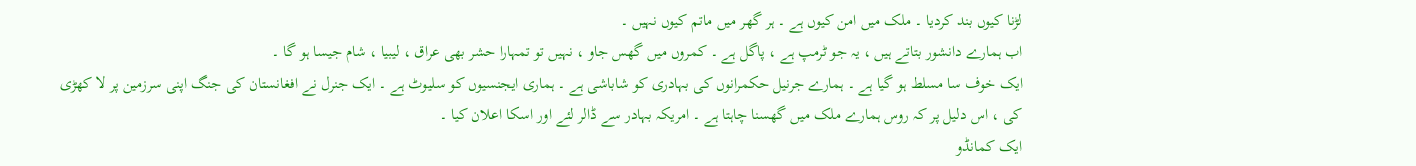لڑنا کیوں بند کردیا ۔ ملک میں امن کیوں ہے ۔ ہر گھر میں ماتم کیوں نہیں ۔
اب ہمارے دانشور بتاتے ہیں ، یہ جو ٹرمپ ہے ، پاگل ہے ۔ کمروں میں گھس جاو ، نہیں تو تمہارا حشر بھی عراق ، لیبیا ، شام جیسا ہو گا ۔
ایک خوف سا مسلط ہو گیا ہے ۔ ہمارے جرنیل حکمرانوں کی بہادری کو شاباشی ہے ۔ ہماری ایجنسیوں کو سلیوٹ ہے ۔ ایک جنرل نے افغانستان کی جنگ اپنی سرزمین پر لا کھڑی کی ، اس دلیل پر کہ روس ہمارے ملک میں گھسنا چاہتا ہے ۔ امریکہ بہادر سے ڈالر لئے اور اسکا اعلان کیا ۔
ایک کمانڈو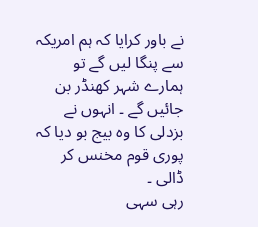نے باور کرایا کہ ہم امریکہ سے پنگا لیں گے تو ہمارے شہر کھنڈر بن جائیں گے ۔ انہوں نے بزدلی کا وہ بیج بو دیا کہ پوری قوم مخنس کر ڈالی ۔
رہی سہی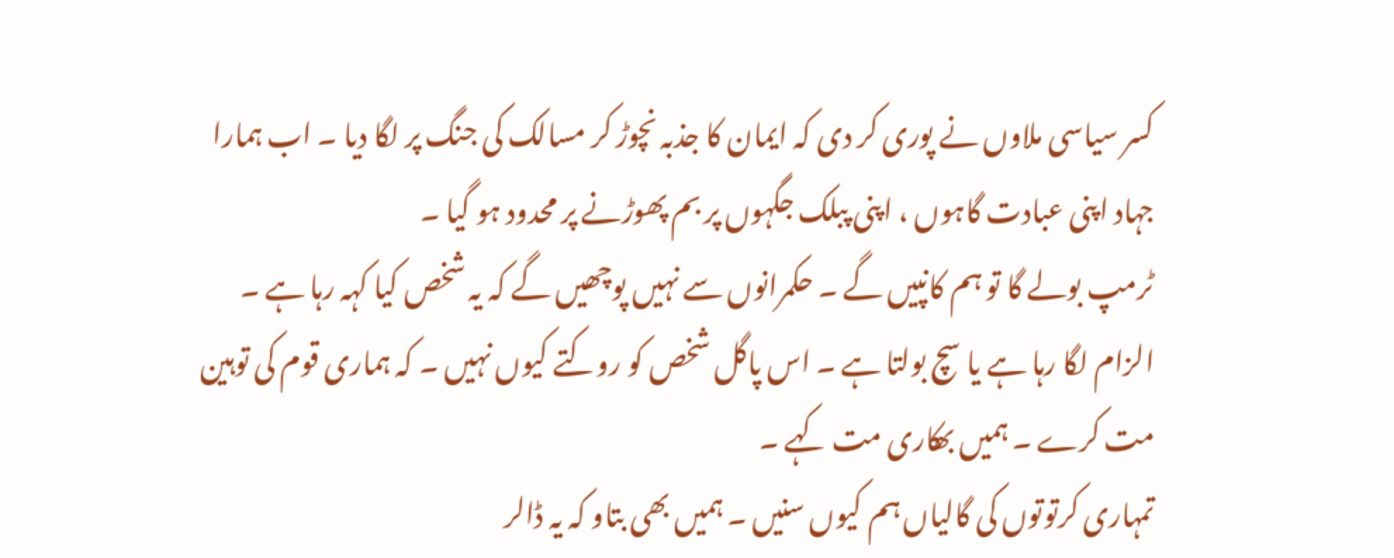کسر سیاسی ملاوں نے پوری کر دی کہ ایمان کا جذبہ نچوڑ کر مسالک کی جنگ پر لگا دیا ۔ اب ہمارا جہاد اپنی عبادت گاہوں ، اپنی پبلک جگہوں پر بم پھوڑنے پر محدود ہو گیا ۔
ٹرمپ بولے گا تو ہم کانپیں گے ۔ حکمرانوں سے نہیں پوچھیں گے کہ یہ شخص کیا کہہ رہا ہے ۔ الزام لگا رہا ہے یا سچ بولتا ہے ۔ اس پاگل شخص کو روکتے کیوں نہیں ۔ کہ ہماری قوم کی توہین مت کرے ۔ ہمیں بھکاری مت کہے ۔
تمہاری کرتوتوں کی گالیاں ہم کیوں سنیں ۔ ہمیں بھی بتاو کہ یہ ڈالر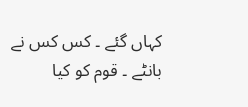کہاں گئے ۔ کس کس نے بانٹے ۔ قوم کو کیا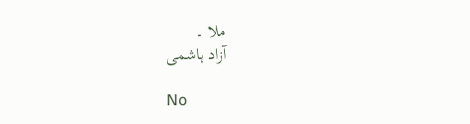ملا ۔
آزاد ہاشمی

No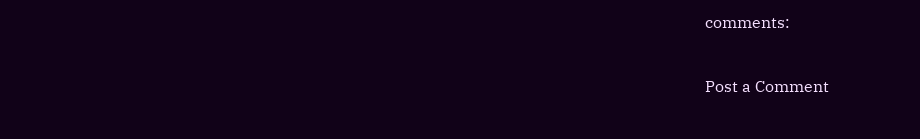comments:

Post a Comment